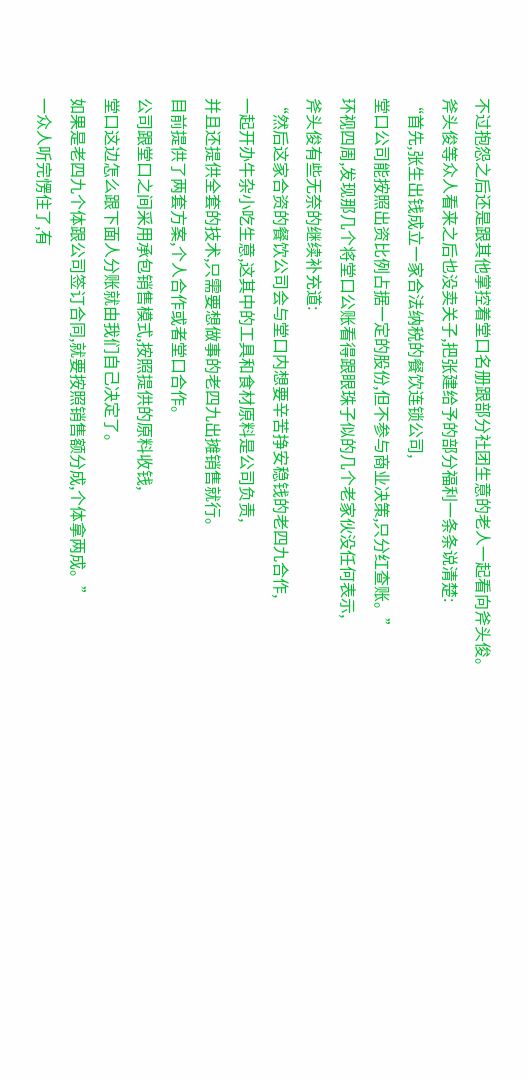不过抱怨之后还是跟其他掌控着堂口名册跟部分社团生意的老人一起看向斧头俊。
斧头俊等众人看来之后也没卖关子,把张建给予的部分福利一条条说清楚:
“首先,张生出钱成立一家合法纳税的餐饮连锁公司,
堂口公司能按照出资比例占据一定的股份,但不参与商业决策,只分红查账。”
环视四周,发现那几个将堂口公账看得跟眼珠子似的几个老家伙没任何表示,
斧头俊有些无奈的继续补充道:
“然后这家合资的餐饮公司会与堂口内想要辛苦挣安稳钱的老四九合作,
一起开办牛杂小吃生意,这其中的工具和食材原料是公司负责,
并且还提供全套的技术,只需要想做事的老四九出摊销售就行。
目前提供了两套方案,个人合作或者堂口合作。
公司跟堂口之间采用承包销售模式,按照提供的原料收钱,
堂口这边怎么跟下面人分账就由我们自己决定了。
如果是老四九个体跟公司签订合同,就要按照销售额分成,个体拿两成。”
一众人听完愣住了,有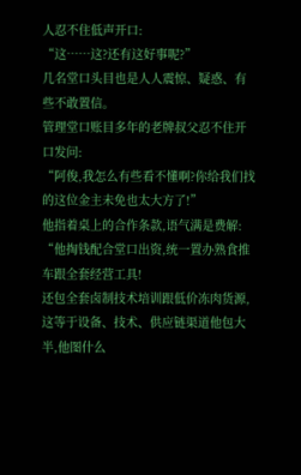人忍不住低声开口:
“这……这?还有这好事呢?”
几名堂口头目也是人人震惊、疑惑、有些不敢置信。
管理堂口账目多年的老牌叔父忍不住开口发问:
“阿俊,我怎么有些看不懂啊?你给我们找的这位金主未免也太大方了!”
他指着桌上的合作条款,语气满是费解:
“他掏钱配合堂口出资,统一置办熟食推车跟全套经营工具!
还包全套卤制技术培训跟低价冻肉货源,
这等于设备、技术、供应链渠道他包大半,他图什么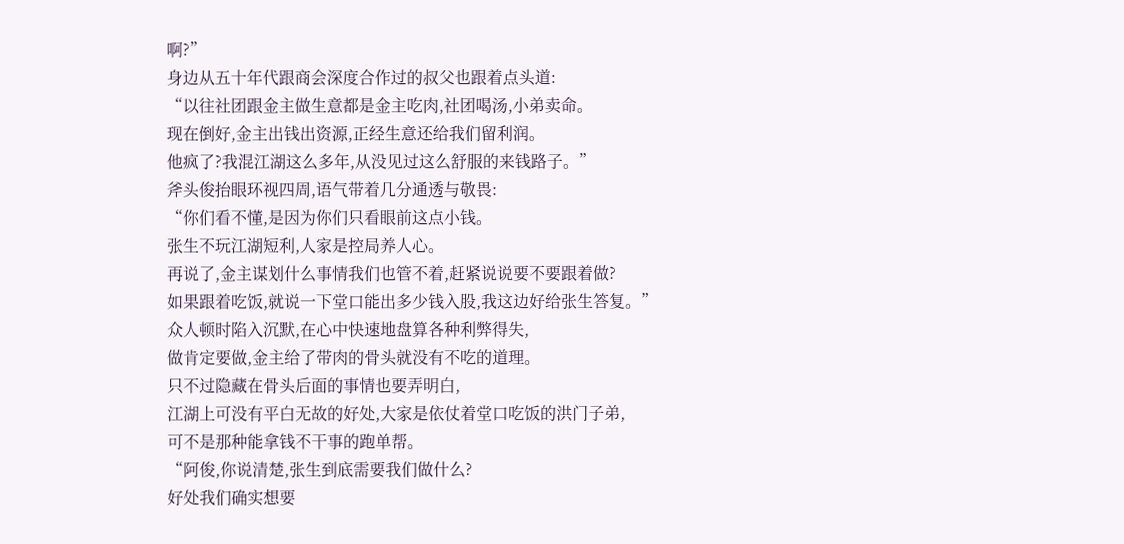啊?”
身边从五十年代跟商会深度合作过的叔父也跟着点头道:
“以往社团跟金主做生意都是金主吃肉,社团喝汤,小弟卖命。
现在倒好,金主出钱出资源,正经生意还给我们留利润。
他疯了?我混江湖这么多年,从没见过这么舒服的来钱路子。”
斧头俊抬眼环视四周,语气带着几分通透与敬畏:
“你们看不懂,是因为你们只看眼前这点小钱。
张生不玩江湖短利,人家是控局养人心。
再说了,金主谋划什么事情我们也管不着,赶紧说说要不要跟着做?
如果跟着吃饭,就说一下堂口能出多少钱入股,我这边好给张生答复。”
众人顿时陷入沉默,在心中快速地盘算各种利弊得失,
做肯定要做,金主给了带肉的骨头就没有不吃的道理。
只不过隐藏在骨头后面的事情也要弄明白,
江湖上可没有平白无故的好处,大家是依仗着堂口吃饭的洪门子弟,
可不是那种能拿钱不干事的跑单帮。
“阿俊,你说清楚,张生到底需要我们做什么?
好处我们确实想要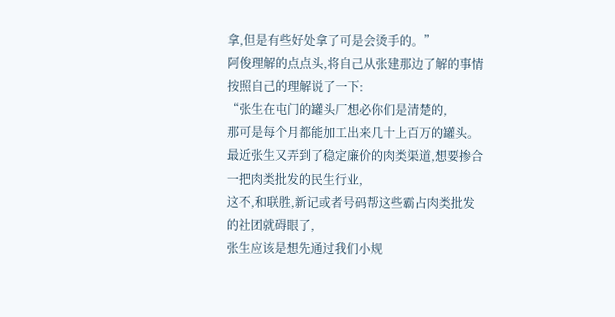拿,但是有些好处拿了可是会烫手的。”
阿俊理解的点点头,将自己从张建那边了解的事情按照自己的理解说了一下:
“张生在屯门的罐头厂想必你们是清楚的,
那可是每个月都能加工出来几十上百万的罐头。
最近张生又弄到了稳定廉价的肉类渠道,想要掺合一把肉类批发的民生行业,
这不,和联胜,新记或者号码帮这些霸占肉类批发的社团就碍眼了,
张生应该是想先通过我们小规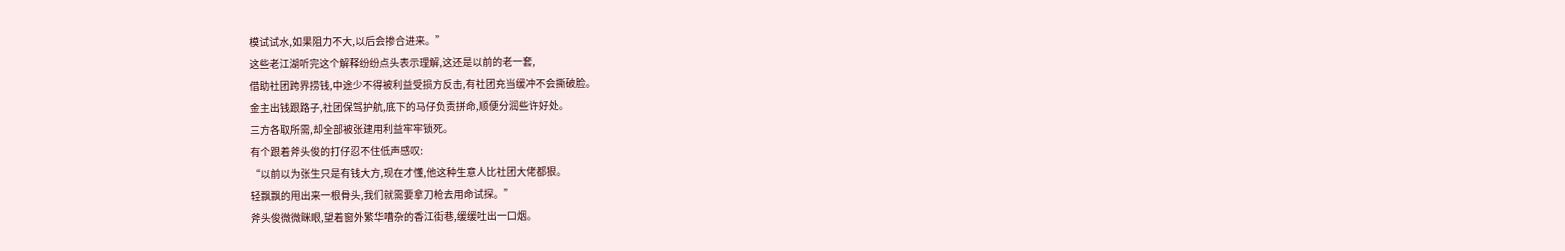模试试水,如果阻力不大,以后会掺合进来。”
这些老江湖听完这个解释纷纷点头表示理解,这还是以前的老一套,
借助社团跨界捞钱,中途少不得被利益受损方反击,有社团充当缓冲不会撕破脸。
金主出钱跟路子,社团保驾护航,底下的马仔负责拼命,顺便分润些许好处。
三方各取所需,却全部被张建用利益牢牢锁死。
有个跟着斧头俊的打仔忍不住低声感叹:
“以前以为张生只是有钱大方,现在才懂,他这种生意人比社团大佬都狠。
轻飘飘的甩出来一根骨头,我们就需要拿刀枪去用命试探。”
斧头俊微微眯眼,望着窗外繁华嘈杂的香江街巷,缓缓吐出一口烟。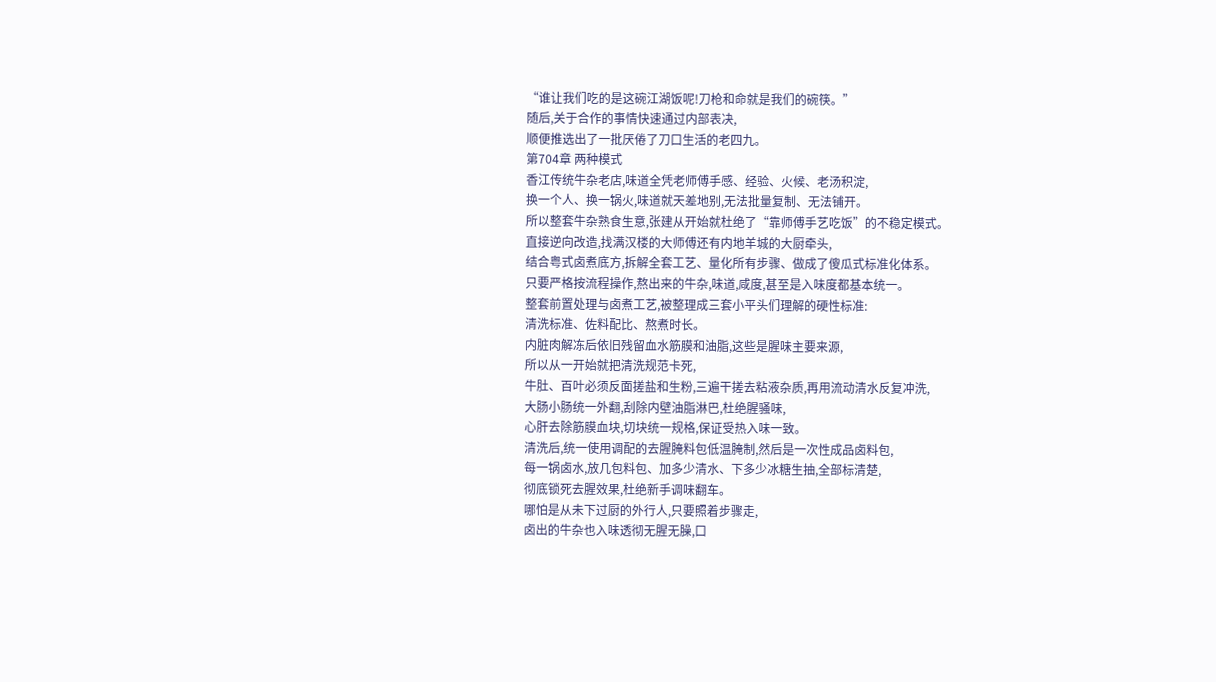“谁让我们吃的是这碗江湖饭呢!刀枪和命就是我们的碗筷。”
随后,关于合作的事情快速通过内部表决,
顺便推选出了一批厌倦了刀口生活的老四九。
第704章 两种模式
香江传统牛杂老店,味道全凭老师傅手感、经验、火候、老汤积淀,
换一个人、换一锅火,味道就天差地别,无法批量复制、无法铺开。
所以整套牛杂熟食生意,张建从开始就杜绝了“靠师傅手艺吃饭”的不稳定模式。
直接逆向改造,找满汉楼的大师傅还有内地羊城的大厨牵头,
结合粤式卤煮底方,拆解全套工艺、量化所有步骤、做成了傻瓜式标准化体系。
只要严格按流程操作,熬出来的牛杂,味道,咸度,甚至是入味度都基本统一。
整套前置处理与卤煮工艺,被整理成三套小平头们理解的硬性标准:
清洗标准、佐料配比、熬煮时长。
内脏肉解冻后依旧残留血水筋膜和油脂,这些是腥味主要来源,
所以从一开始就把清洗规范卡死,
牛肚、百叶必须反面搓盐和生粉,三遍干搓去粘液杂质,再用流动清水反复冲洗,
大肠小肠统一外翻,刮除内壁油脂淋巴,杜绝腥骚味,
心肝去除筋膜血块,切块统一规格,保证受热入味一致。
清洗后,统一使用调配的去腥腌料包低温腌制,然后是一次性成品卤料包,
每一锅卤水,放几包料包、加多少清水、下多少冰糖生抽,全部标清楚,
彻底锁死去腥效果,杜绝新手调味翻车。
哪怕是从未下过厨的外行人,只要照着步骤走,
卤出的牛杂也入味透彻无腥无臊,口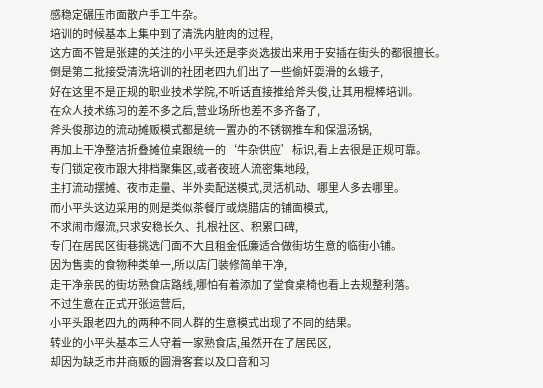感稳定碾压市面散户手工牛杂。
培训的时候基本上集中到了清洗内脏肉的过程,
这方面不管是张建的关注的小平头还是李炎选拔出来用于安插在街头的都很擅长。
倒是第二批接受清洗培训的社团老四九们出了一些偷奸耍滑的幺蛾子,
好在这里不是正规的职业技术学院,不听话直接推给斧头俊,让其用棍棒培训。
在众人技术练习的差不多之后,营业场所也差不多齐备了,
斧头俊那边的流动摊贩模式都是统一置办的不锈钢推车和保温汤锅,
再加上干净整洁折叠摊位桌跟统一的‘牛杂供应’标识,看上去很是正规可靠。
专门锁定夜市跟大排档聚集区,或者夜班人流密集地段,
主打流动摆摊、夜市走量、半外卖配送模式,灵活机动、哪里人多去哪里。
而小平头这边采用的则是类似茶餐厅或烧腊店的铺面模式,
不求闹市爆流,只求安稳长久、扎根社区、积累口碑,
专门在居民区街巷挑选门面不大且租金低廉适合做街坊生意的临街小铺。
因为售卖的食物种类单一,所以店门装修简单干净,
走干净亲民的街坊熟食店路线,哪怕有着添加了堂食桌椅也看上去规整利落。
不过生意在正式开张运营后,
小平头跟老四九的两种不同人群的生意模式出现了不同的结果。
转业的小平头基本三人守着一家熟食店,虽然开在了居民区,
却因为缺乏市井商贩的圆滑客套以及口音和习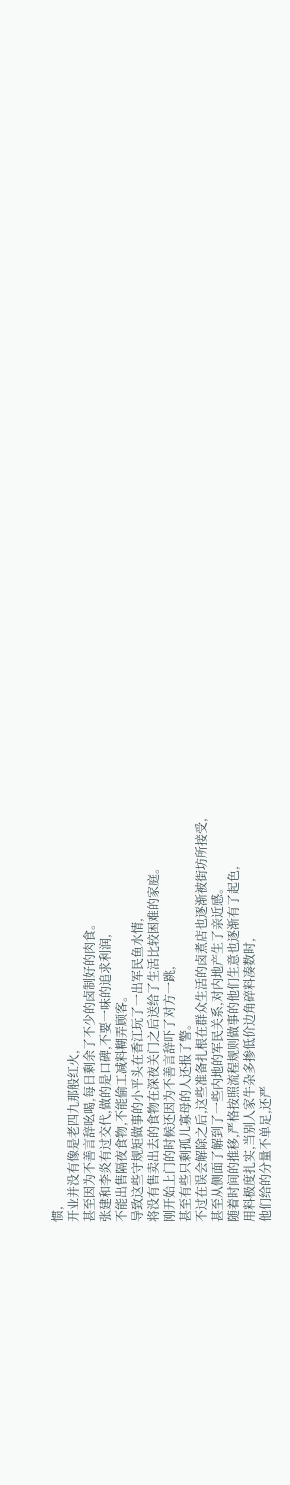惯,
开业并没有像是老四九那般红火,
甚至因为不善言辞吆喝,每日剩余了不少的卤制好的肉食。
张建和李炎有过交代,做的是口碑,不要一味的追求利润,
不能出售隔夜食物,不能偷工减料糊弄顾客。
导致这些守规矩做事的小平头在香江玩了一出军民鱼水情,
将没有售卖出去的食物在深夜关门之后送给了生活比较困难的家庭。
刚开始上门的时候还因为不善言辞吓了对方一跳,
甚至有些只剩孤儿寡母的人还报了警。
不过在误会解除之后,这些准备扎根在群众生活的卤煮店也逐渐被街坊所接受,
甚至从侧面了解到了一些内地的军民关系,对内地产生了亲近感。
随着时间的推移,严格按照流程规则做事的他们生意也逐渐有了起色,
用料极度扎实,当别人家牛杂多掺低价边角碎料凑数时,
他们给的分量不单足,还严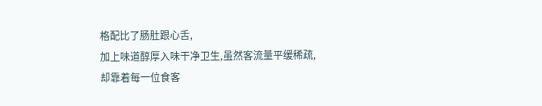格配比了肠肚跟心舌,
加上味道醇厚入味干净卫生,虽然客流量平缓稀疏,
却靠着每一位食客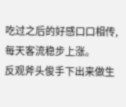吃过之后的好感口口相传,每天客流稳步上涨。
反观斧头俊手下出来做生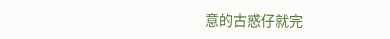意的古惑仔就完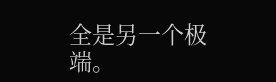全是另一个极端。